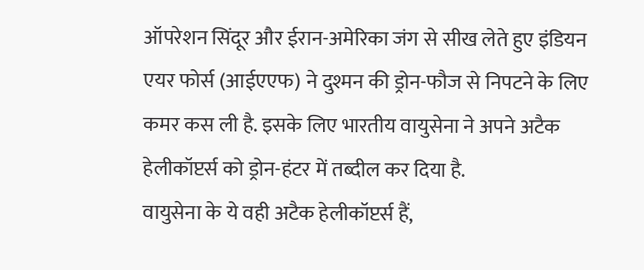ऑपरेशन सिंदूर और ईरान-अमेरिका जंग से सीख लेते हुए इंडियन एयर फोर्स (आईएएफ) ने दुश्मन की ड्रोन-फौज से निपटने के लिए कमर कस ली है. इसके लिए भारतीय वायुसेना ने अपने अटैक हेलीकॉप्टर्स को ड्रोन-हंटर में तब्दील कर दिया है.
वायुसेना के ये वही अटैक हेलीकॉप्टर्स हैं,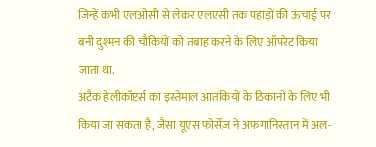जिन्हें कभी एलओसी से लेकर एलएसी तक पहाड़ों की ऊंचाई पर बनी दुश्मन की चौकियों को तबाह करने के लिए ऑपरेट किया जाता था.
अटैक हेलीकॉप्टर्स का इस्तेमाल आतंकियों के ठिकानों के लिए भी किया जा सकता है, जैसा यूएस फोर्सेज़ ने अफगानिस्तान में अल-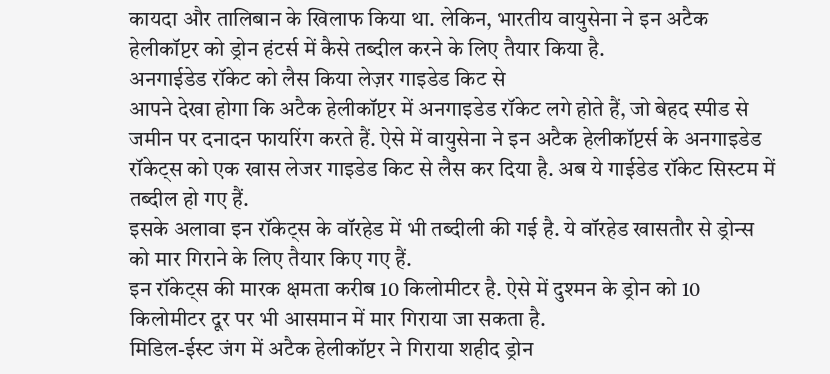कायदा और तालिबान के खिलाफ किया था. लेकिन, भारतीय वायुसेना ने इन अटैक हेलीकॉप्टर को ड्रोन हंटर्स में कैसे तब्दील करने के लिए तैयार किया है.
अनगाईडेड रॉकेट को लैस किया लेज़र गाइडेड किट से
आपने देखा होगा कि अटैक हेलीकॉप्टर में अनगाइडेड रॉकेट लगे होते हैं, जो बेहद स्पीड से जमीन पर दनादन फायरिंग करते हैं. ऐसे में वायुसेना ने इन अटैक हेलीकॉप्टर्स के अनगाइडेड रॉकेट्स को एक खास लेजर गाइडेड किट से लैस कर दिया है. अब ये गाईडेड रॉकेट सिस्टम में तब्दील हो गए हैं.
इसके अलावा इन रॉकेट्स के वॉरहेड में भी तब्दीली की गई है. ये वॉरहेड खासतौर से ड्रोन्स को मार गिराने के लिए तैयार किए गए हैं.
इन रॉकेट्स की मारक क्षमता करीब 10 किलोमीटर है. ऐसे में दुश्मन के ड्रोन को 10 किलोमीटर दूर पर भी आसमान में मार गिराया जा सकता है.
मिडिल-ईस्ट जंग में अटैक हेलीकॉप्टर ने गिराया शहीद ड्रोन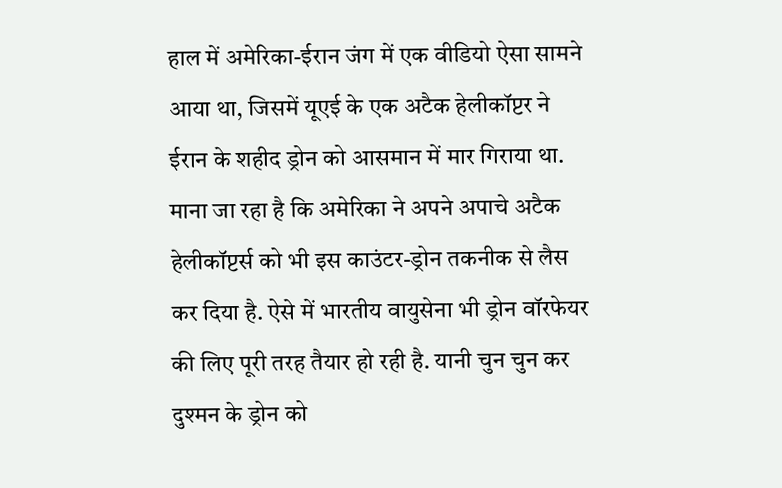हाल में अमेरिका-ईरान जंग में एक वीडियो ऐसा सामने आया था, जिसमें यूएई के एक अटैक हेलीकॉप्टर ने ईरान के शहीद ड्रोन को आसमान में मार गिराया था.
माना जा रहा है कि अमेरिका ने अपने अपाचे अटैक हेलीकॉप्टर्स को भी इस काउंटर-ड्रोन तकनीक से लैस कर दिया है. ऐसे में भारतीय वायुसेना भी ड्रोन वॉरफेयर की लिए पूरी तरह तैयार हो रही है. यानी चुन चुन कर दुश्मन के ड्रोन को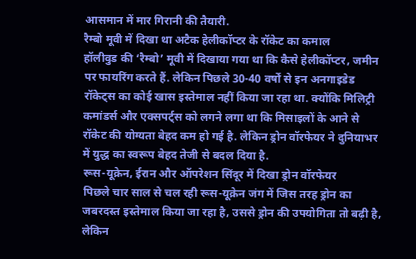आसमान में मार गिरानी की तैयारी.
रैम्बो मूवी में दिखा था अटैक हेलीकॉप्टर के रॉकेट का कमाल
हॉलीवुड की ‘रैम्बो’ मूवी में दिखाया गया था कि कैसे हेलीकॉप्टर, जमीन पर फायरिंग करते हैं. लेकिन पिछले 30-40 वर्षों से इन अनगाइडेड रॉकेट्स का कोई खास इस्तेमाल नहीं किया जा रहा था. क्योंकि मिलिट्री कमांडर्स और एक्सपर्ट्स को लगने लगा था कि मिसाइलों के आने से रॉकेट की योग्यता बेहद कम हो गई है. लेकिन ड्रोन वॉरफेयर ने दुनियाभर में युद्ध का स्वरूप बेहद तेजी से बदल दिया है.
रूस-यूक्रेन, ईरान और ऑपरेशन सिंदूर में दिखा ड्रोन वॉरफेयर
पिछले चार साल से चल रही रूस-यूक्रेन जंग में जिस तरह ड्रोन का जबरदस्त इस्तेमाल किया जा रहा है, उससे ड्रोन की उपयोगिता तो बढ़ी है, लेकिन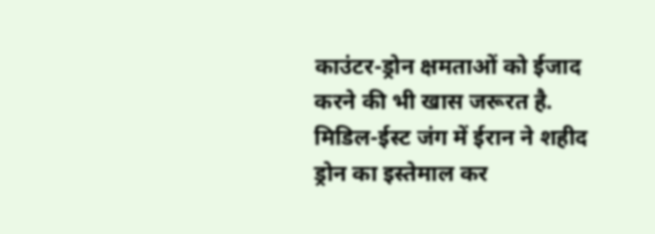काउंटर-ड्रोन क्षमताओं को ईजाद करने की भी खास जरूरत है.
मिडिल-ईस्ट जंग में ईरान ने शहीद ड्रोन का इस्तेमाल कर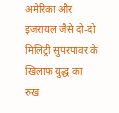अमेरिका और इजरायल जैसे दो-दो मिलिट्री सुपरपावर के खिलाफ युद्ध का रुख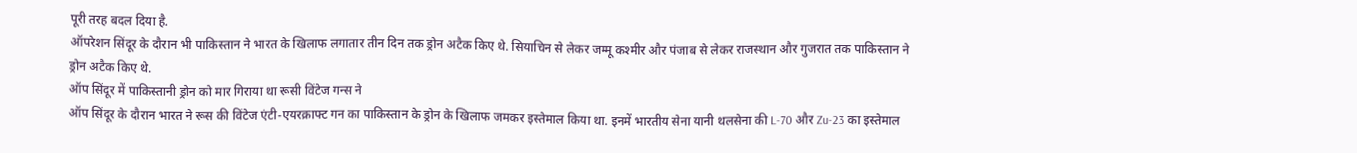पूरी तरह बदल दिया है.
ऑपरेशन सिंदूर के दौरान भी पाकिस्तान ने भारत के खिलाफ लगातार तीन दिन तक ड्रोन अटैक किए थे. सियाचिन से लेकर जम्मू कश्मीर और पंजाब से लेकर राजस्थान और गुजरात तक पाकिस्तान ने ड्रोन अटैक किए थे.
ऑप सिंदूर में पाकिस्तानी ड्रोन को मार गिराया था रूसी विंटेज गन्स ने
ऑप सिंदूर के दौरान भारत ने रूस की विंटेज एंटी-एयरक्राफ्ट गन का पाकिस्तान के ड्रोन के खिलाफ जमकर इस्तेमाल किया था. इनमें भारतीय सेना यानी थलसेना की L-70 और Zu-23 का इस्तेमाल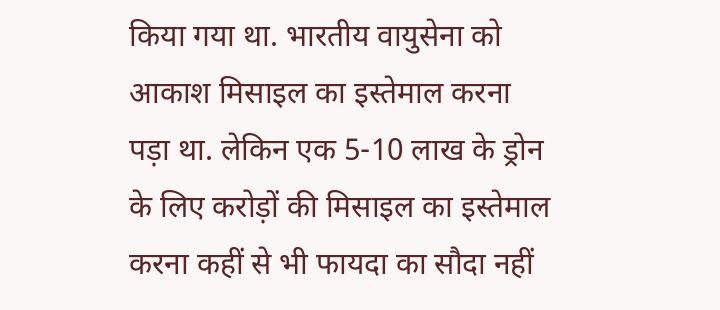किया गया था. भारतीय वायुसेना को आकाश मिसाइल का इस्तेमाल करना पड़ा था. लेकिन एक 5-10 लाख के ड्रोन के लिए करोड़ों की मिसाइल का इस्तेमाल करना कहीं से भी फायदा का सौदा नहीं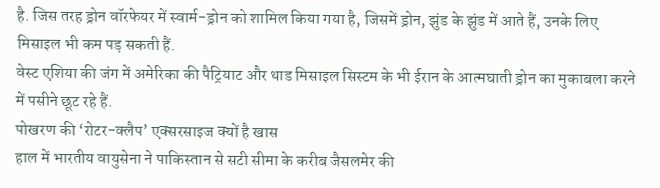है. जिस तरह ड्रोन वॉरफेयर में स्वार्म-ड्रोन को शामिल किया गया है, जिसमें ड्रोन, झुंड के झुंड में आते हैं, उनके लिए मिसाइल भी कम पड़ सकती हैं.
वेस्ट एशिया की जंग में अमेरिका की पैट्रियाट और थाड मिसाइल सिस्टम के भी ईरान के आत्मघाती ड्रोन का मुकाबला करने में पसीने छूट रहे हैं.
पोखरण की ‘रोटर-क्लैप’ एक्सरसाइज क्यों है खास
हाल में भारतीय वायुसेना ने पाकिस्तान से सटी सीमा के करीब जैसलमेर की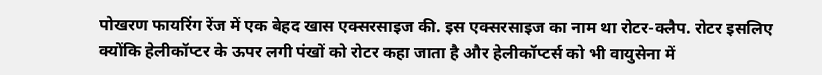पोखरण फायरिंग रेंज में एक बेहद खास एक्सरसाइज की. इस एक्सरसाइज का नाम था रोटर-क्लैप. रोटर इसलिए क्योंकि हेलीकॉप्टर के ऊपर लगी पंखों को रोटर कहा जाता है और हेलीकॉप्टर्स को भी वायुसेना में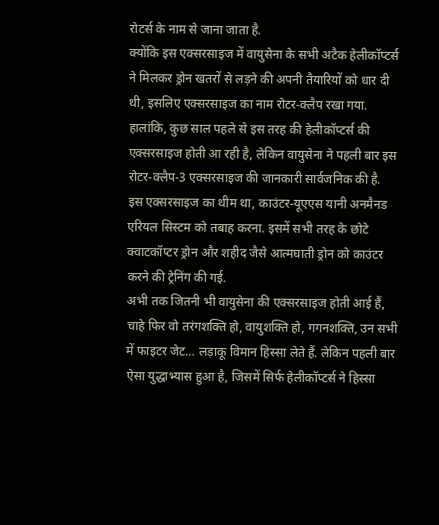रोटर्स के नाम से जाना जाता है.
क्योंकि इस एक्सरसाइज में वायुसेना के सभी अटैक हेलीकॉप्टर्स ने मिलकर ड्रोन खतरों से लड़ने की अपनी तैयारियों को धार दी थी, इसलिए एक्सरसाइज का नाम रोटर-क्लैप रखा गया. हालांकि, कुछ साल पहले से इस तरह की हेलीकॉप्टर्स की एक्सरसाइज होती आ रही है, लेकिन वायुसेना ने पहली बार इस रोटर-क्लैप-3 एक्सरसाइज की जानकारी सार्वजनिक की है.
इस एक्सरसाइज का थीम था, काउंटर-यूएएस यानी अनमैनड एरियल सिस्टम को तबाह करना. इसमें सभी तरह के छोटे क्वाटकॉप्टर ड्रोन और शहीद जैसे आत्मघाती ड्रोन को काउंटर करने की ट्रेनिंग की गई.
अभी तक जितनी भी वायुसेना की एक्सरसाइज होती आई हैं, चाहे फिर वो तरंगशक्ति हो, वायुशक्ति हो, गगनशक्ति, उन सभी में फाइटर जेट… लड़ाकू विमान हिस्सा लेते हैं. लेकिन पहली बार ऐसा युद्धाभ्यास हुआ है, जिसमें सिर्फ हेलीकॉप्टर्स ने हिस्सा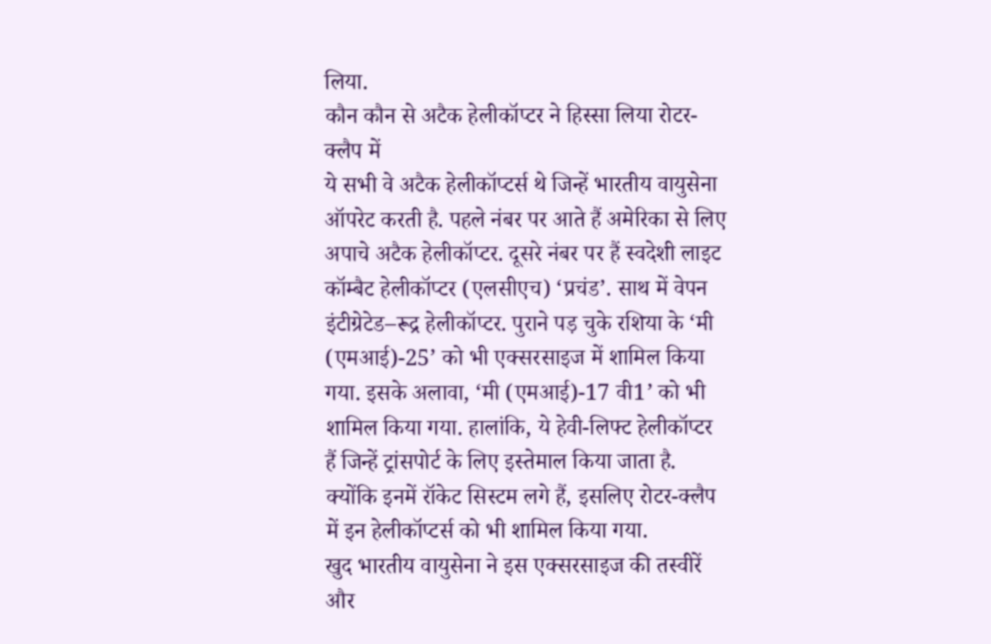लिया.
कौन कौन से अटैक हेलीकॉप्टर ने हिस्सा लिया रोटर-क्लैप में
ये सभी वे अटैक हेलीकॉप्टर्स थे जिन्हें भारतीय वायुसेना ऑपरेट करती है. पहले नंबर पर आते हैं अमेरिका से लिए अपाचे अटैक हेलीकॉप्टर. दूसरे नंबर पर हैं स्वदेशी लाइट कॉम्बैट हेलीकॉप्टर (एलसीएच) ‘प्रचंड’. साथ में वेपन इंटीग्रेटेड–रूद्र हेलीकॉप्टर. पुराने पड़ चुके रशिया के ‘मी (एमआई)-25’ को भी एक्सरसाइज में शामिल किया गया. इसके अलावा, ‘मी (एमआई)-17 वी1’ को भी शामिल किया गया. हालांकि, ये हेवी-लिफ्ट हेलीकॉप्टर हैं जिन्हें ट्रांसपोर्ट के लिए इस्तेमाल किया जाता है. क्योंकि इनमें रॉकेट सिस्टम लगे हैं, इसलिए रोटर-क्लैप में इन हेलीकॉप्टर्स को भी शामिल किया गया.
खुद भारतीय वायुसेना ने इस एक्सरसाइज की तस्वीरें और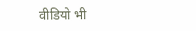वीडियो भी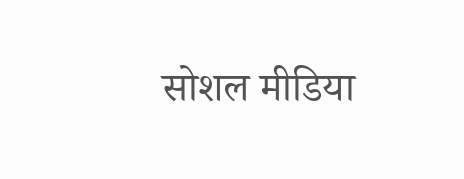सोशल मीडिया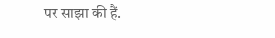पर साझा की हैं.